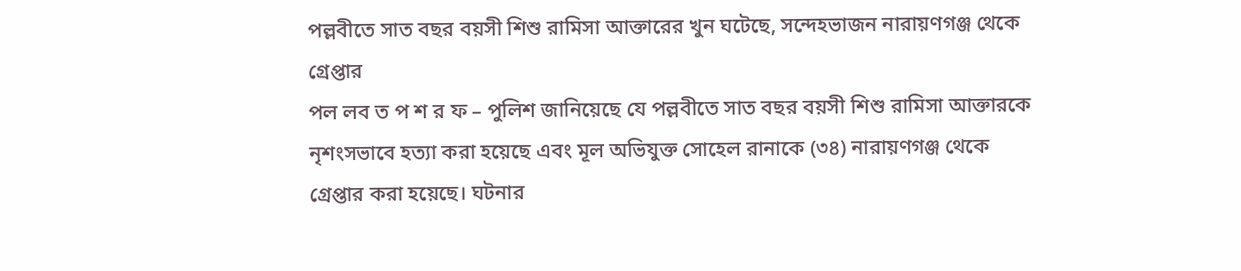পল্লবীতে সাত বছর বয়সী শিশু রামিসা আক্তারের খুন ঘটেছে, সন্দেহভাজন নারায়ণগঞ্জ থেকে গ্রেপ্তার
পল লব ত প শ র ফ – পুলিশ জানিয়েছে যে পল্লবীতে সাত বছর বয়সী শিশু রামিসা আক্তারকে নৃশংসভাবে হত্যা করা হয়েছে এবং মূল অভিযুক্ত সোহেল রানাকে (৩৪) নারায়ণগঞ্জ থেকে গ্রেপ্তার করা হয়েছে। ঘটনার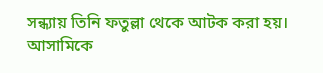সন্ধ্যায় তিনি ফতুল্লা থেকে আটক করা হয়।
আসামিকে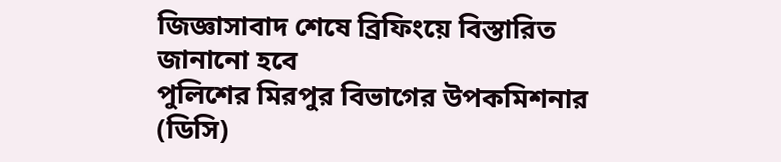জিজ্ঞাসাবাদ শেষে ব্রিফিংয়ে বিস্তারিত জানানো হবে
পুলিশের মিরপুর বিভাগের উপকমিশনার (ডিসি)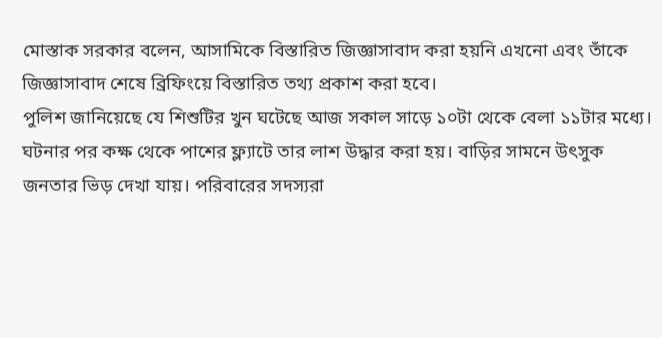মোস্তাক সরকার বলেন, আসামিকে বিস্তারিত জিজ্ঞাসাবাদ করা হয়নি এখনো এবং তাঁকে জিজ্ঞাসাবাদ শেষে ব্রিফিংয়ে বিস্তারিত তথ্য প্রকাশ করা হবে।
পুলিশ জানিয়েছে যে শিশুটির খুন ঘটেছে আজ সকাল সাড়ে ১০টা থেকে বেলা ১১টার মধ্যে। ঘটনার পর কক্ষ থেকে পাশের ফ্ল্যাটে তার লাশ উদ্ধার করা হয়। বাড়ির সামনে উৎসুক জনতার ভিড় দেখা যায়। পরিবারের সদস্যরা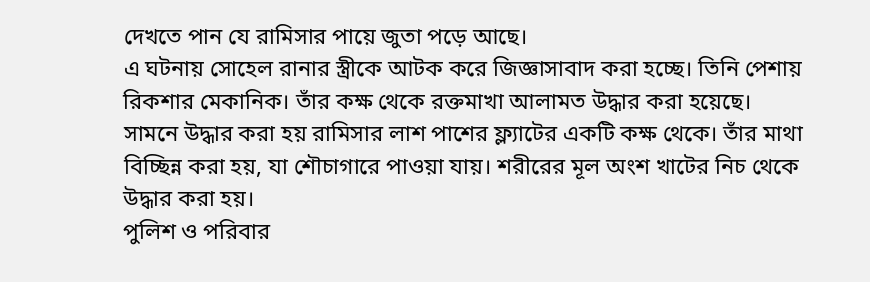দেখতে পান যে রামিসার পায়ে জুতা পড়ে আছে।
এ ঘটনায় সোহেল রানার স্ত্রীকে আটক করে জিজ্ঞাসাবাদ করা হচ্ছে। তিনি পেশায় রিকশার মেকানিক। তাঁর কক্ষ থেকে রক্তমাখা আলামত উদ্ধার করা হয়েছে।
সামনে উদ্ধার করা হয় রামিসার লাশ পাশের ফ্ল্যাটের একটি কক্ষ থেকে। তাঁর মাথা বিচ্ছিন্ন করা হয়, যা শৌচাগারে পাওয়া যায়। শরীরের মূল অংশ খাটের নিচ থেকে উদ্ধার করা হয়।
পুলিশ ও পরিবার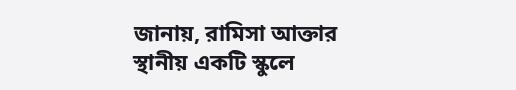জানায়, রামিসা আক্তার স্থানীয় একটি স্কুলে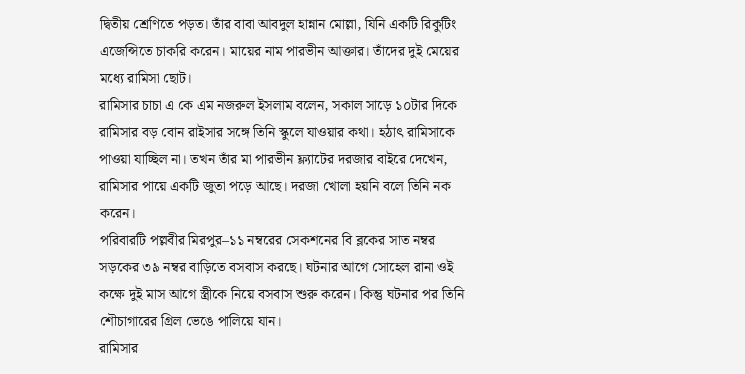দ্বিতীয় শ্রেণিতে পড়ত। তাঁর বাবা আবদুল হান্নান মোল্লা, যিনি একটি রিকুটিং এজেন্সিতে চাকরি করেন। মায়ের নাম পারভীন আক্তার। তাঁদের দুই মেয়ের মধ্যে রামিসা ছোট।
রামিসার চাচা এ কে এম নজরুল ইসলাম বলেন, সকাল সাড়ে ১০টার দিকে রামিসার বড় বোন রাইসার সঙ্গে তিনি স্কুলে যাওয়ার কথা। হঠাৎ রামিসাকে পাওয়া যাচ্ছিল না। তখন তাঁর মা পারভীন ফ্ল্যাটের দরজার বাইরে দেখেন, রামিসার পায়ে একটি জুতা পড়ে আছে। দরজা খোলা হয়নি বলে তিনি নক করেন।
পরিবারটি পল্লবীর মিরপুর–১১ নম্বরের সেকশনের বি ব্লকের সাত নম্বর সড়কের ৩৯ নম্বর বাড়িতে বসবাস করছে। ঘটনার আগে সোহেল রানা ওই কক্ষে দুই মাস আগে স্ত্রীকে নিয়ে বসবাস শুরু করেন। কিন্তু ঘটনার পর তিনি শৌচাগারের গ্রিল ভেঙে পালিয়ে যান।
রামিসার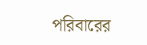পরিবারের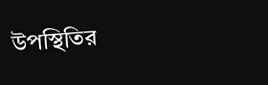উপস্থিতির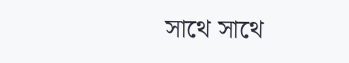সাথে সাথে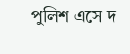পুলিশ এসে দ